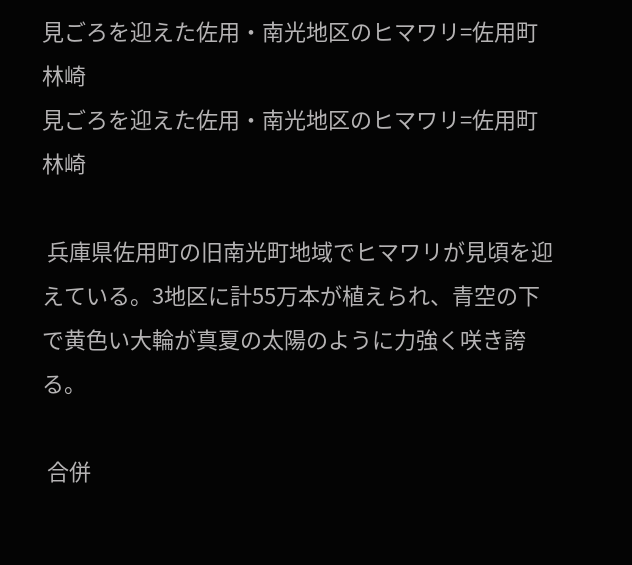見ごろを迎えた佐用・南光地区のヒマワリ=佐用町林崎
見ごろを迎えた佐用・南光地区のヒマワリ=佐用町林崎

 兵庫県佐用町の旧南光町地域でヒマワリが見頃を迎えている。3地区に計55万本が植えられ、青空の下で黄色い大輪が真夏の太陽のように力強く咲き誇る。

 合併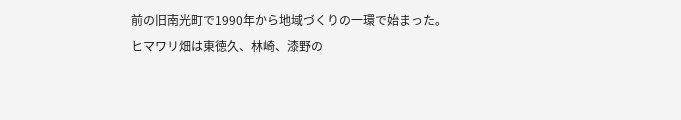前の旧南光町で1990年から地域づくりの一環で始まった。ヒマワリ畑は東徳久、林崎、漆野の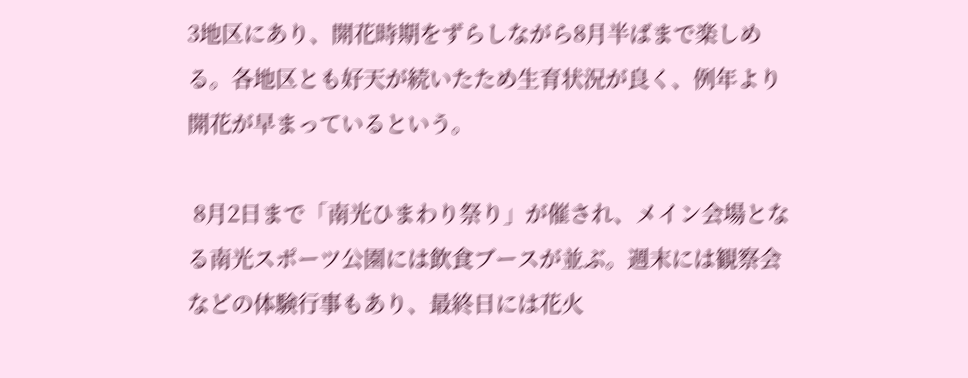3地区にあり、開花時期をずらしながら8月半ばまで楽しめる。各地区とも好天が続いたため生育状況が良く、例年より開花が早まっているという。

 8月2日まで「南光ひまわり祭り」が催され、メイン会場となる南光スポーツ公園には飲食ブースが並ぶ。週末には観察会などの体験行事もあり、最終日には花火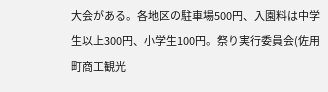大会がある。各地区の駐車場500円、入園料は中学生以上300円、小学生100円。祭り実行委員会(佐用町商工観光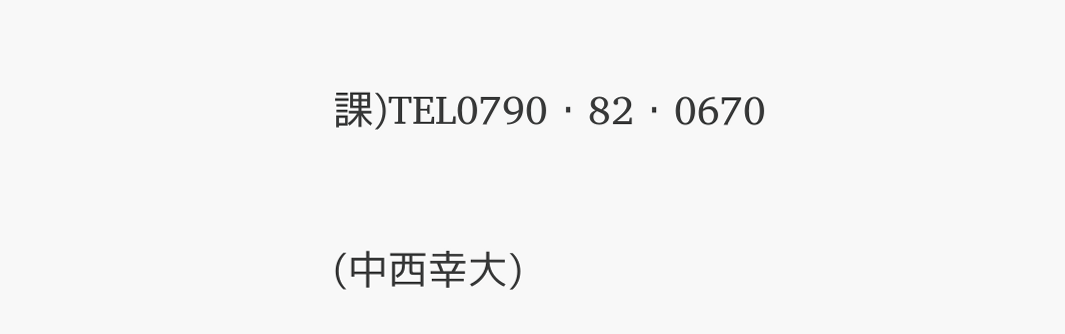課)TEL0790・82・0670

(中西幸大)